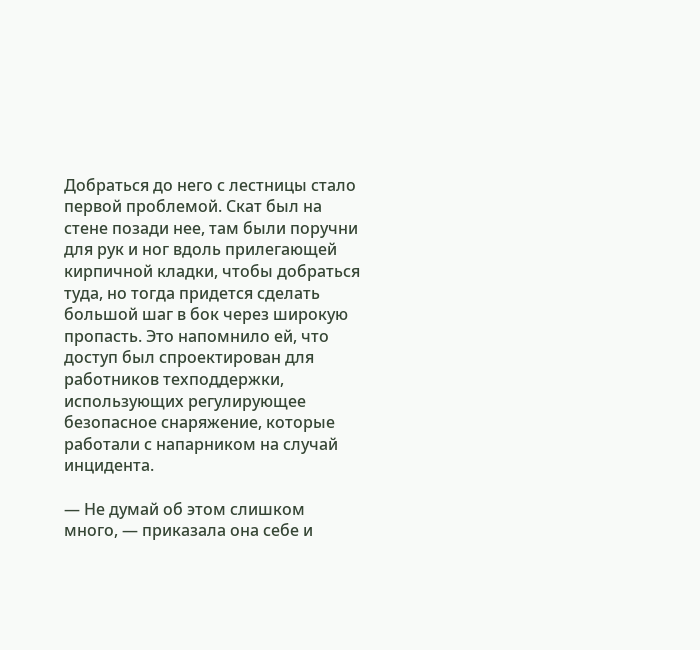Добраться до него с лестницы стало первой проблемой. Скат был на стене позади нее, там были поручни для рук и ног вдоль прилегающей кирпичной кладки, чтобы добраться туда, но тогда придется сделать большой шаг в бок через широкую пропасть. Это напомнило ей, что доступ был спроектирован для работников техподдержки, использующих регулирующее безопасное снаряжение, которые работали с напарником на случай инцидента.

― Не думай об этом слишком много, ― приказала она себе и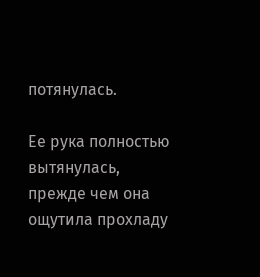потянулась.

Ее рука полностью вытянулась, прежде чем она ощутила прохладу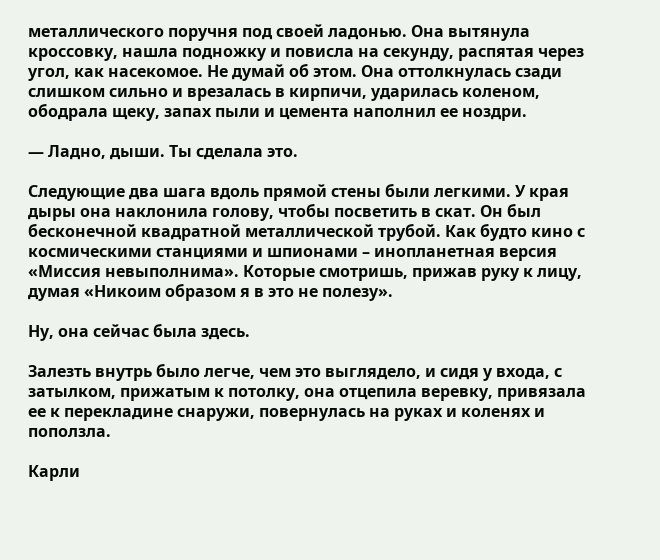металлического поручня под своей ладонью. Она вытянула кроссовку, нашла подножку и повисла на секунду, распятая через угол, как насекомое. Не думай об этом. Она оттолкнулась сзади слишком сильно и врезалась в кирпичи, ударилась коленом, ободрала щеку, запах пыли и цемента наполнил ее ноздри.

― Ладно, дыши. Ты сделала это.

Следующие два шага вдоль прямой стены были легкими. У края дыры она наклонила голову, чтобы посветить в скат. Он был бесконечной квадратной металлической трубой. Как будто кино с космическими станциями и шпионами – инопланетная версия «Миссия невыполнима». Которые смотришь, прижав руку к лицу, думая «Никоим образом я в это не полезу».

Ну, она сейчас была здесь.

Залезть внутрь было легче, чем это выглядело, и сидя у входа, с затылком, прижатым к потолку, она отцепила веревку, привязала ее к перекладине снаружи, повернулась на руках и коленях и поползла.

Карли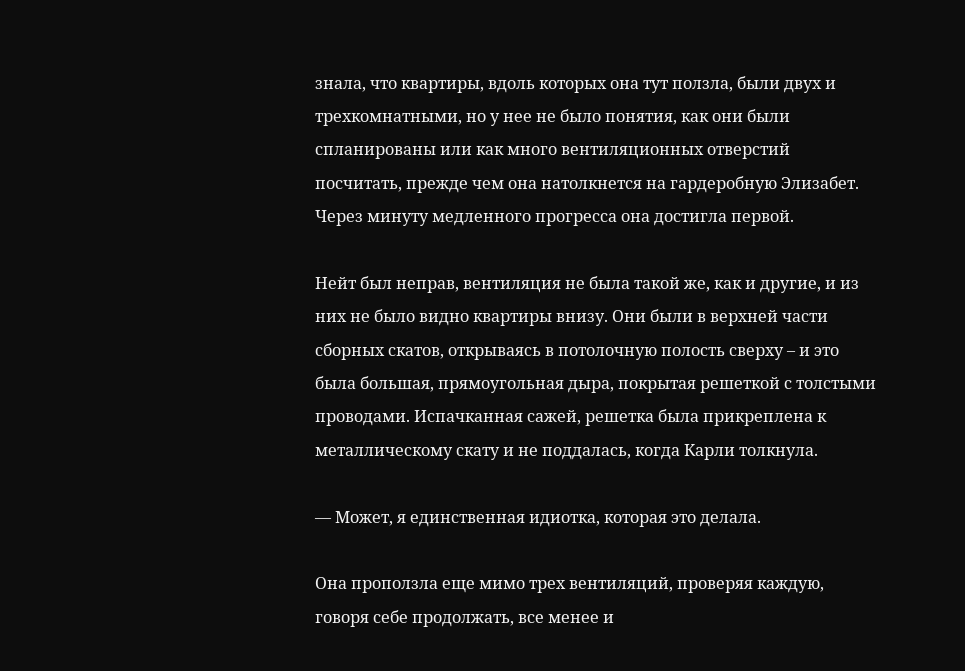знала, что квартиры, вдоль которых она тут ползла, были двух и трехкомнатными, но у нее не было понятия, как они были спланированы или как много вентиляционных отверстий посчитать, прежде чем она натолкнется на гардеробную Элизабет. Через минуту медленного прогресса она достигла первой.

Нейт был неправ, вентиляция не была такой же, как и другие, и из них не было видно квартиры внизу. Они были в верхней части сборных скатов, открываясь в потолочную полость сверху – и это была большая, прямоугольная дыра, покрытая решеткой с толстыми проводами. Испачканная сажей, решетка была прикреплена к металлическому скату и не поддалась, когда Карли толкнула.

― Может, я единственная идиотка, которая это делала.

Она проползла еще мимо трех вентиляций, проверяя каждую, говоря себе продолжать, все менее и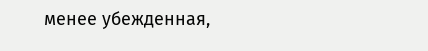менее убежденная,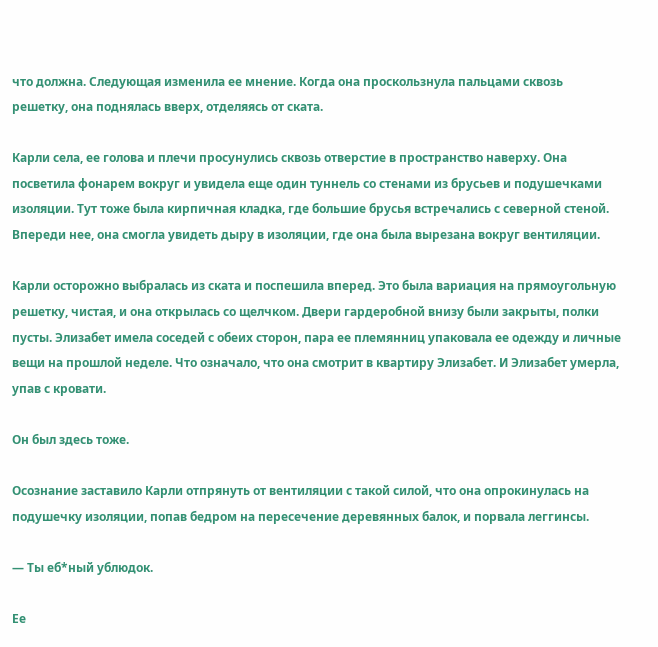что должна. Следующая изменила ее мнение. Когда она проскользнула пальцами сквозь решетку, она поднялась вверх, отделяясь от ската.

Карли села, ее голова и плечи просунулись сквозь отверстие в пространство наверху. Она посветила фонарем вокруг и увидела еще один туннель со стенами из брусьев и подушечками изоляции. Тут тоже была кирпичная кладка, где большие брусья встречались с северной стеной. Впереди нее, она смогла увидеть дыру в изоляции, где она была вырезана вокруг вентиляции.

Карли осторожно выбралась из ската и поспешила вперед. Это была вариация на прямоугольную решетку, чистая, и она открылась со щелчком. Двери гардеробной внизу были закрыты, полки пусты. Элизабет имела соседей с обеих сторон, пара ее племянниц упаковала ее одежду и личные вещи на прошлой неделе. Что означало, что она смотрит в квартиру Элизабет. И Элизабет умерла, упав с кровати.

Он был здесь тоже.

Осознание заставило Карли отпрянуть от вентиляции с такой силой, что она опрокинулась на подушечку изоляции, попав бедром на пересечение деревянных балок, и порвала леггинсы.

― Ты еб*ный ублюдок.

Ее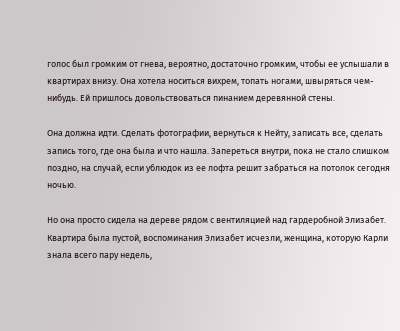голос был громким от гнева, вероятно, достаточно громким, чтобы ее услышали в квартирах внизу. Она хотела носиться вихрем, топать ногами, швыряться чем-нибудь. Ей пришлось довольствоваться пинанием деревянной стены.

Она должна идти. Сделать фотографии, вернуться к Нейту, записать все, сделать запись того, где она была и что нашла. Запереться внутри, пока не стало слишком поздно, на случай, если ублюдок из ее лофта решит забраться на потолок сегодня ночью.

Но она просто сидела на дереве рядом с вентиляцией над гардеробной Элизабет. Квартира была пустой, воспоминания Элизабет исчезли, женщина, которую Карли знала всего пару недель,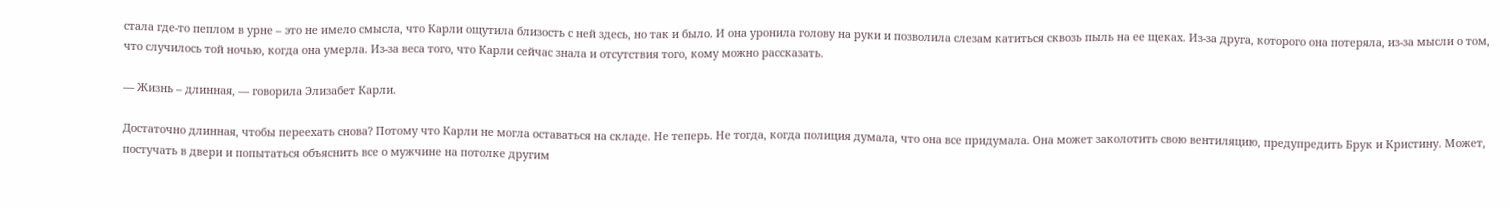стала где-то пеплом в урне – это не имело смысла, что Карли ощутила близость с ней здесь, но так и было. И она уронила голову на руки и позволила слезам катиться сквозь пыль на ее щеках. Из-за друга, которого она потеряла, из-за мысли о том, что случилось той ночью, когда она умерла. Из-за веса того, что Карли сейчас знала и отсутствия того, кому можно рассказать.

― Жизнь – длинная, ― говорила Элизабет Карли.

Достаточно длинная, чтобы переехать снова? Потому что Карли не могла оставаться на складе. Не теперь. Не тогда, когда полиция думала, что она все придумала. Она может заколотить свою вентиляцию, предупредить Брук и Кристину. Может, постучать в двери и попытаться объяснить все о мужчине на потолке другим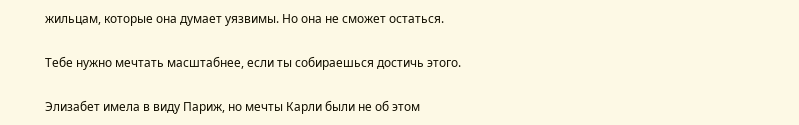жильцам, которые она думает уязвимы. Но она не сможет остаться.

Тебе нужно мечтать масштабнее, если ты собираешься достичь этого.

Элизабет имела в виду Париж, но мечты Карли были не об этом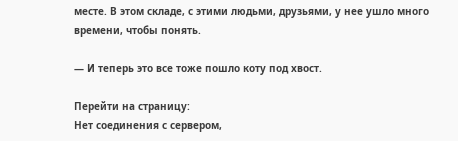месте. В этом складе, с этими людьми, друзьями, у нее ушло много времени, чтобы понять.

― И теперь это все тоже пошло коту под хвост.

Перейти на страницу:
Нет соединения с сервером,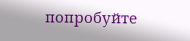попробуйте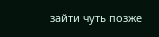зайти чуть позже